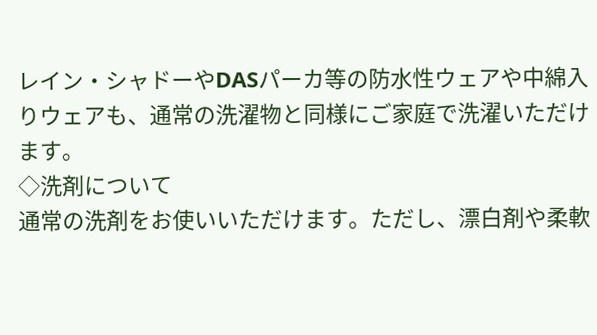レイン・シャドーやDASパーカ等の防水性ウェアや中綿入りウェアも、通常の洗濯物と同様にご家庭で洗濯いただけます。
◇洗剤について
通常の洗剤をお使いいただけます。ただし、漂白剤や柔軟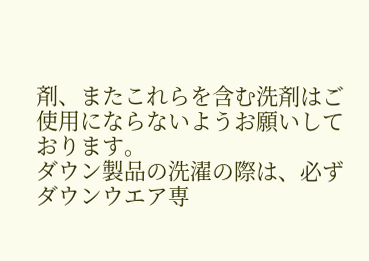剤、またこれらを含む洗剤はご使用にならないようお願いしております。
ダウン製品の洗濯の際は、必ずダウンウエア専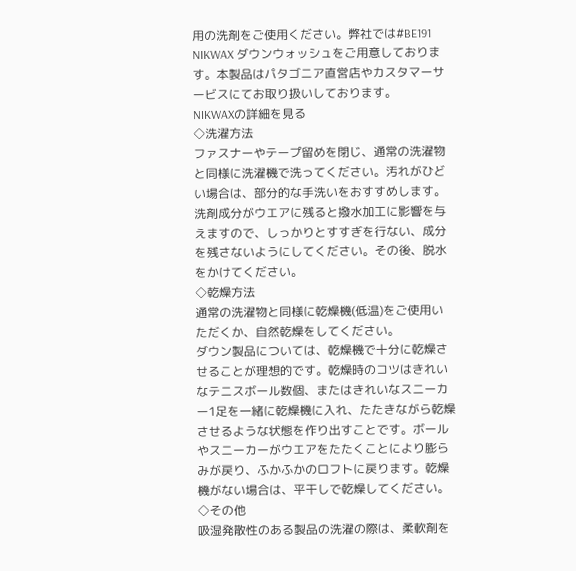用の洗剤をご使用ください。弊社では#BE191 NIKWAX ダウンウォッシュをご用意しております。本製品はパタゴニア直営店やカスタマーサービスにてお取り扱いしております。
NIKWAXの詳細を見る
◇洗濯方法
ファスナーやテープ留めを閉じ、通常の洗濯物と同様に洗濯機で洗ってください。汚れがひどい場合は、部分的な手洗いをおすすめします。洗剤成分がウエアに残ると撥水加工に影響を与えますので、しっかりとすすぎを行ない、成分を残さないようにしてください。その後、脱水をかけてください。
◇乾燥方法
通常の洗濯物と同様に乾燥機(低温)をご使用いただくか、自然乾燥をしてください。
ダウン製品については、乾燥機で十分に乾燥させることが理想的です。乾燥時のコツはきれいなテニスボール数個、またはきれいなスニーカー1足を一緒に乾燥機に入れ、たたきながら乾燥させるような状態を作り出すことです。ボールやスニーカーがウエアをたたくことにより膨らみが戻り、ふかふかのロフトに戻ります。乾燥機がない場合は、平干しで乾燥してください。
◇その他
吸湿発散性のある製品の洗濯の際は、柔軟剤を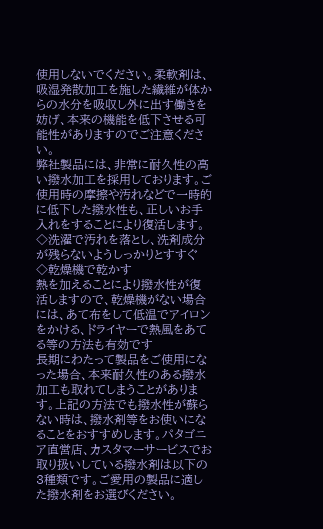使用しないでください。柔軟剤は、吸湿発散加工を施した繊維が体からの水分を吸収し外に出す働きを妨げ、本来の機能を低下させる可能性がありますのでご注意ください。
弊社製品には、非常に耐久性の高い撥水加工を採用しております。ご使用時の摩擦や汚れなどで一時的に低下した撥水性も、正しいお手入れをすることにより復活します。
◇洗濯で汚れを落とし、洗剤成分が残らないようしっかりとすすぐ
◇乾燥機で乾かす
熱を加えることにより撥水性が復活しますので、乾燥機がない場合には、あて布をして低温でアイロンをかける、ドライヤーで熱風をあてる等の方法も有効です
長期にわたって製品をご使用になった場合、本来耐久性のある撥水加工も取れてしまうことがあります。上記の方法でも撥水性が蘇らない時は、撥水剤等をお使いになることをおすすめします。パタゴニア直営店、カスタマーサービスでお取り扱いしている撥水剤は以下の3種類です。ご愛用の製品に適した撥水剤をお選びください。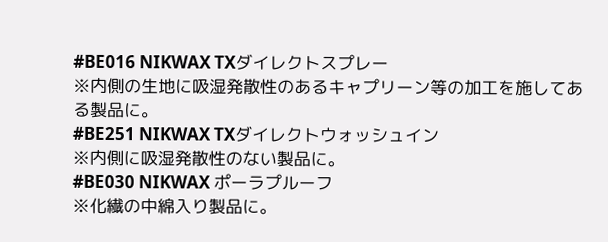#BE016 NIKWAX TXダイレクトスプレー
※内側の生地に吸湿発散性のあるキャプリーン等の加工を施してある製品に。
#BE251 NIKWAX TXダイレクトウォッシュイン
※内側に吸湿発散性のない製品に。
#BE030 NIKWAX ポーラプルーフ
※化繊の中綿入り製品に。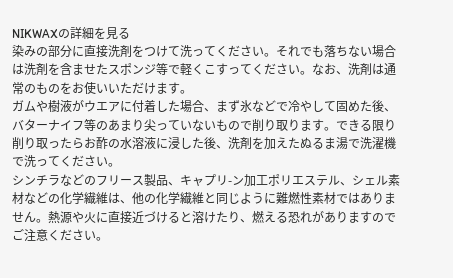NIKWAXの詳細を見る
染みの部分に直接洗剤をつけて洗ってください。それでも落ちない場合は洗剤を含ませたスポンジ等で軽くこすってください。なお、洗剤は通常のものをお使いいただけます。
ガムや樹液がウエアに付着した場合、まず氷などで冷やして固めた後、バターナイフ等のあまり尖っていないもので削り取ります。できる限り削り取ったらお酢の水溶液に浸した後、洗剤を加えたぬるま湯で洗濯機で洗ってください。
シンチラなどのフリース製品、キャプリ-ン加工ポリエステル、シェル素材などの化学繊維は、他の化学繊維と同じように難燃性素材ではありません。熱源や火に直接近づけると溶けたり、燃える恐れがありますのでご注意ください。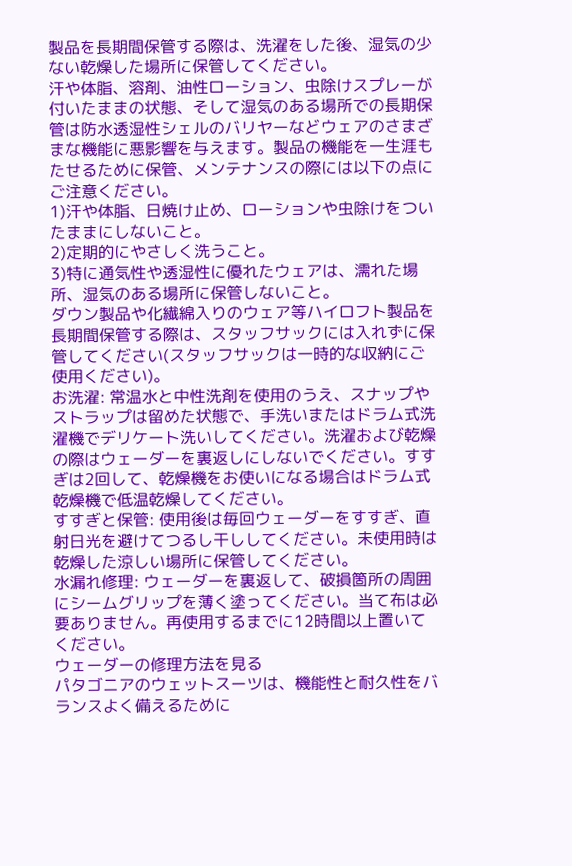製品を長期間保管する際は、洗濯をした後、湿気の少ない乾燥した場所に保管してください。
汗や体脂、溶剤、油性ローション、虫除けスプレーが付いたままの状態、そして湿気のある場所での長期保管は防水透湿性シェルのバリヤーなどウェアのさまざまな機能に悪影響を与えます。製品の機能を一生涯もたせるために保管、メンテナンスの際には以下の点にご注意ください。
1)汗や体脂、日焼け止め、ローションや虫除けをついたままにしないこと。
2)定期的にやさしく洗うこと。
3)特に通気性や透湿性に優れたウェアは、濡れた場所、湿気のある場所に保管しないこと。
ダウン製品や化繊綿入りのウェア等ハイロフト製品を長期間保管する際は、スタッフサックには入れずに保管してください(スタッフサックは一時的な収納にご使用ください)。
お洗濯: 常温水と中性洗剤を使用のうえ、スナップやストラップは留めた状態で、手洗いまたはドラム式洗濯機でデリケート洗いしてください。洗濯および乾燥の際はウェーダーを裏返しにしないでください。すすぎは2回して、乾燥機をお使いになる場合はドラム式乾燥機で低温乾燥してください。
すすぎと保管: 使用後は毎回ウェーダーをすすぎ、直射日光を避けてつるし干ししてください。未使用時は乾燥した涼しい場所に保管してください。
水漏れ修理: ウェーダーを裏返して、破損箇所の周囲にシームグリップを薄く塗ってください。当て布は必要ありません。再使用するまでに12時間以上置いてください。
ウェーダーの修理方法を見る
パタゴニアのウェットスーツは、機能性と耐久性をバランスよく備えるために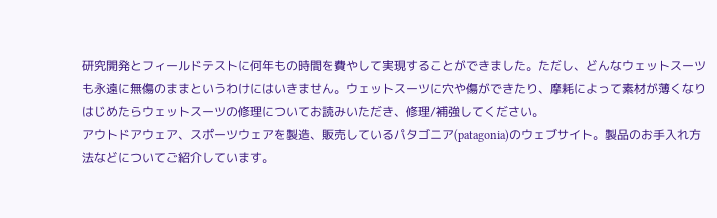研究開発とフィールドテストに何年もの時間を費やして実現することができました。ただし、どんなウェットスーツも永遠に無傷のままというわけにはいきません。ウェットスーツに穴や傷ができたり、摩耗によって素材が薄くなりはじめたらウェットスーツの修理についてお読みいただき、修理/補強してください。
アウトドアウェア、スポーツウェアを製造、販売しているパタゴニア(patagonia)のウェブサイト。製品のお手入れ方法などについてご紹介しています。